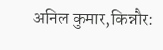अनिल कुमार,किन्नौर: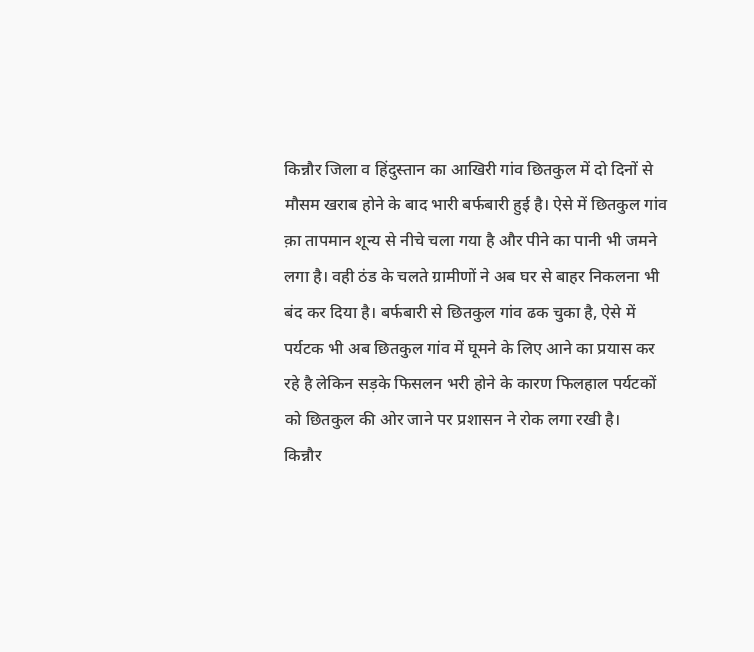किन्नौर जिला व हिंदुस्तान का आखिरी गांव छितकुल में दो दिनों से मौसम खराब होने के बाद भारी बर्फबारी हुई है। ऐसे में छितकुल गांव क़ा तापमान शून्य से नीचे चला गया है और पीने का पानी भी जमने लगा है। वही ठंड के चलते ग्रामीणों ने अब घर से बाहर निकलना भी बंद कर दिया है। बर्फबारी से छितकुल गांव ढक चुका है, ऐसे में पर्यटक भी अब छितकुल गांव में घूमने के लिए आने का प्रयास कर रहे है लेकिन सड़के फिसलन भरी होने के कारण फिलहाल पर्यटकों को छितकुल की ओर जाने पर प्रशासन ने रोक लगा रखी है।
किन्नौर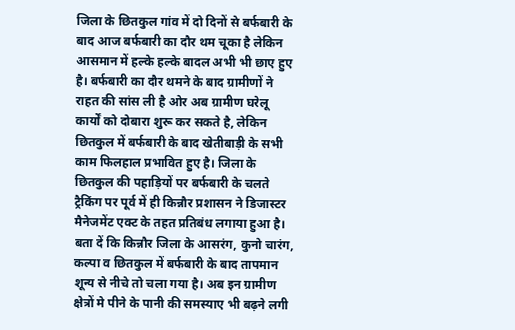जिला के छितकुल गांव में दो दिनों से बर्फबारी के बाद आज बर्फबारी का दौर थम चूका है लेकिन आसमान में हल्के हल्के बादल अभी भी छाए हुए है। बर्फबारी का दौर थमने के बाद ग्रामीणों ने राहत की सांस ली है ओर अब ग्रामीण घरेलू कार्यों को दोबारा शुरू कर सकते है, लेकिन छितकुल में बर्फबारी के बाद खेतीबाड़ी के सभी काम फिलहाल प्रभावित हुए है। जिला के छितकुल की पहाड़ियों पर बर्फबारी के चलते ट्रैकिंग पर पूर्व में ही किन्नौर प्रशासन ने डिजास्टर मैनेजमेंट एक्ट के तहत प्रतिबंध लगाया हुआ है।
बता दें कि किन्नौर जिला के आसरंग, कुनो चारंग, कल्पा व छितकुल में बर्फबारी के बाद तापमान शून्य से नीचे तो चला गया है। अब इन ग्रामीण क्षेत्रों मे पीने के पानी की समस्याए भी बढ़ने लगी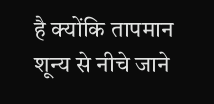है क्योंकि तापमान शून्य से नीचे जाने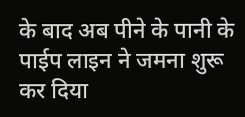के बाद अब पीने के पानी के पाईप लाइन ने जमना शुरू कर दिया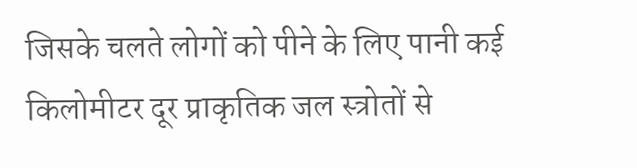जिसके चलते लोगों को पीने के लिए पानी कई किलोमीटर दूर प्राकृतिक जल स्त्रोतों से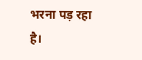भरना पड़ रहा है।